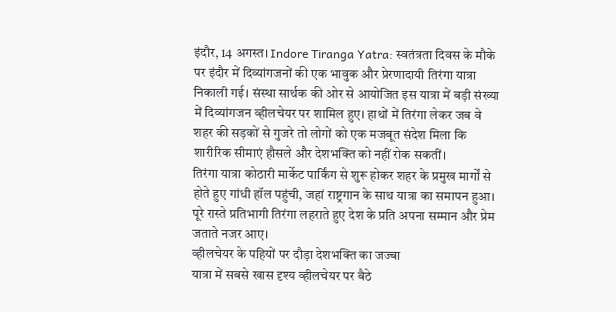इंदौर, 14 अगस्त। Indore Tiranga Yatra: स्वतंत्रता दिवस के मौके पर इंदौर में दिव्यांगजनों की एक भावुक और प्रेरणादायी तिरंगा यात्रा निकाली गई। संस्था सार्थक की ओर से आयोजित इस यात्रा में बड़ी संख्या में दिव्यांगजन व्हीलचेयर पर शामिल हुए। हाथों में तिरंगा लेकर जब वे शहर की सड़कों से गुजरे तो लोगों को एक मजबूत संदेश मिला कि शारीरिक सीमाएं हौसले और देशभक्ति को नहीं रोक सकतीं।
तिरंगा यात्रा कोठारी मार्केट पार्किंग से शुरू होकर शहर के प्रमुख मार्गों से होते हुए गांधी हॉल पहुंची, जहां राष्ट्रगान के साथ यात्रा का समापन हुआ। पूरे रास्ते प्रतिभागी तिरंगा लहराते हुए देश के प्रति अपना सम्मान और प्रेम जताते नजर आए।
व्हीलचेयर के पहियों पर दौड़ा देशभक्ति का जज्बा
यात्रा में सबसे खास दृश्य व्हीलचेयर पर बैठे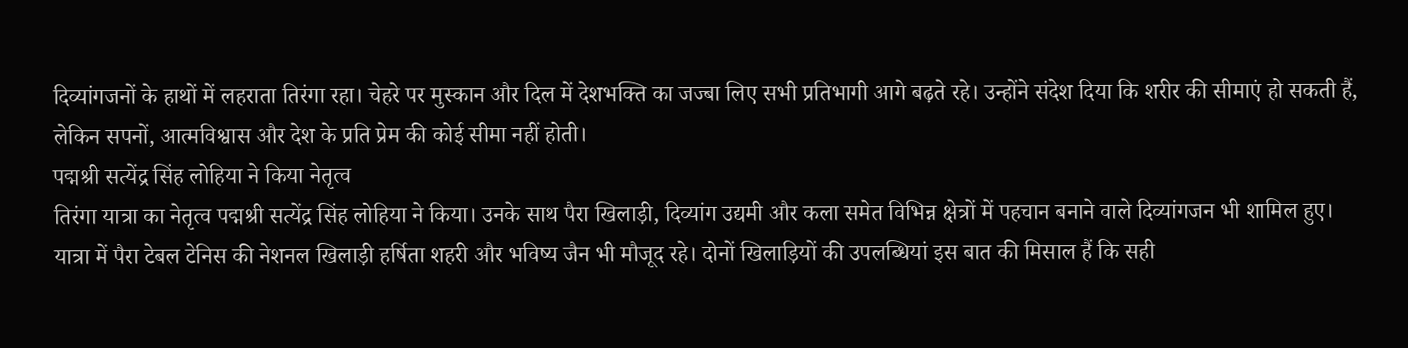दिव्यांगजनों के हाथों में लहराता तिरंगा रहा। चेहरे पर मुस्कान और दिल में देशभक्ति का जज्बा लिए सभी प्रतिभागी आगे बढ़ते रहे। उन्होंने संदेश दिया कि शरीर की सीमाएं हो सकती हैं, लेकिन सपनों, आत्मविश्वास और देश के प्रति प्रेम की कोई सीमा नहीं होती।
पद्मश्री सत्येंद्र सिंह लोहिया ने किया नेतृत्व
तिरंगा यात्रा का नेतृत्व पद्मश्री सत्येंद्र सिंह लोहिया ने किया। उनके साथ पैरा खिलाड़ी, दिव्यांग उद्यमी और कला समेत विभिन्न क्षेत्रों में पहचान बनाने वाले दिव्यांगजन भी शामिल हुए।
यात्रा में पैरा टेबल टेनिस की नेशनल खिलाड़ी हर्षिता शहरी और भविष्य जैन भी मौजूद रहे। दोनों खिलाड़ियों की उपलब्धियां इस बात की मिसाल हैं कि सही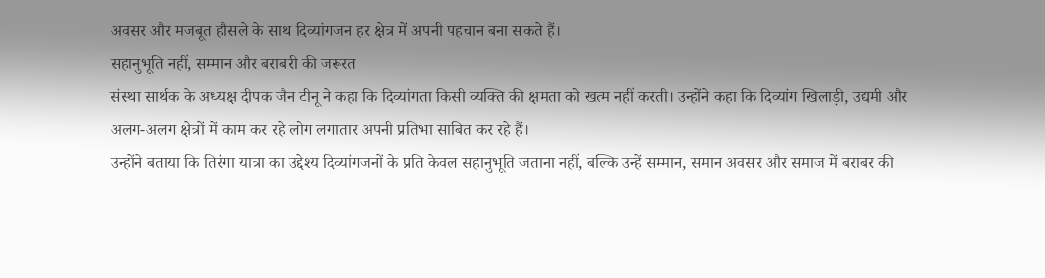अवसर और मजबूत हौसले के साथ दिव्यांगजन हर क्षेत्र में अपनी पहचान बना सकते हैं।
सहानुभूति नहीं, सम्मान और बराबरी की जरूरत
संस्था सार्थक के अध्यक्ष दीपक जैन टीनू ने कहा कि दिव्यांगता किसी व्यक्ति की क्षमता को खत्म नहीं करती। उन्होंने कहा कि दिव्यांग खिलाड़ी, उद्यमी और अलग-अलग क्षेत्रों में काम कर रहे लोग लगातार अपनी प्रतिभा साबित कर रहे हैं।
उन्होंने बताया कि तिरंगा यात्रा का उद्देश्य दिव्यांगजनों के प्रति केवल सहानुभूति जताना नहीं, बल्कि उन्हें सम्मान, समान अवसर और समाज में बराबर की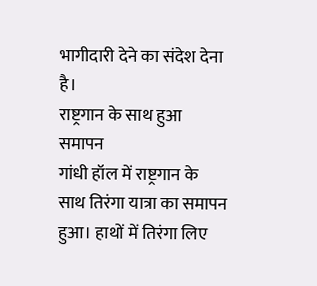भागीदारी देने का संदेश देना है।
राष्ट्रगान के साथ हुआ समापन
गांधी हॉल में राष्ट्रगान के साथ तिरंगा यात्रा का समापन हुआ। हाथों में तिरंगा लिए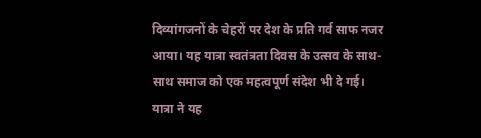दिव्यांगजनों के चेहरों पर देश के प्रति गर्व साफ नजर आया। यह यात्रा स्वतंत्रता दिवस के उत्सव के साथ-साथ समाज को एक महत्वपूर्ण संदेश भी दे गई।
यात्रा ने यह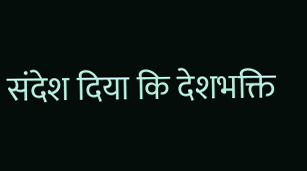संदेश दिया कि देशभक्ति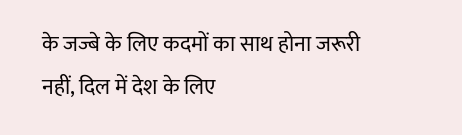के जज्बे के लिए कदमों का साथ होना जरूरी नहीं, दिल में देश के लिए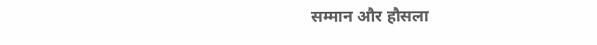सम्मान और हौसला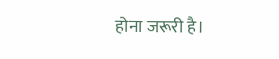होना जरूरी है।